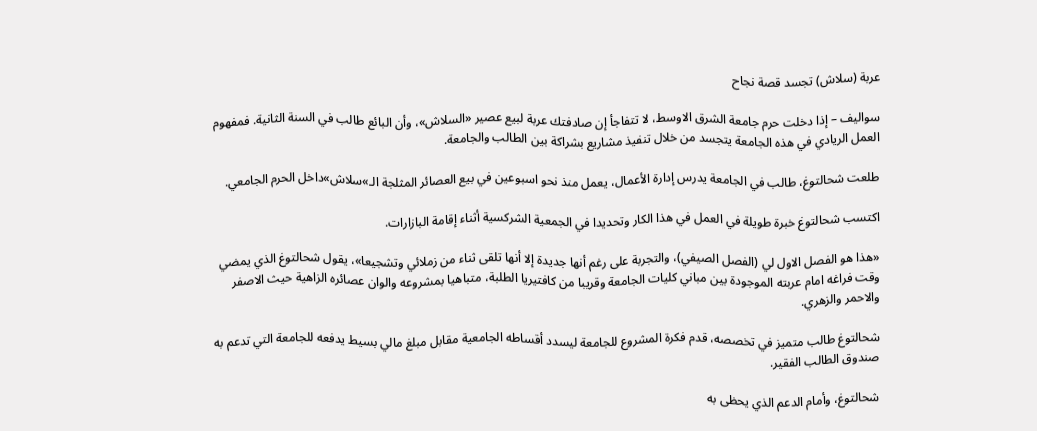عربة (سلاش) تجسد قصة نجاح

سواليف – إذا دخلت حرم جامعة الشرق الاوسط، لا تتفاجأ إن صادفتك عربة لبيع عصير «السلاش»، وأن البائع طالب في السنة الثانية. فمفهوم العمل الريادي في هذه الجامعة يتجسد من خلال تنفيذ مشاريع بشراكة بين الطالب والجامعة.

طلعت شحالتوغ، طالب في الجامعة يدرس إدارة الأعمال، يعمل منذ نحو اسبوعين في بيع العصائر المثلجة الـ»سلاش»داخل الحرم الجامعي.

اكتسب شحالتوغ خبرة طويلة في العمل في هذا الكار وتحديدا في الجمعية الشركسية أثناء إقامة البازارات.

«هذا هو الفصل الاول لي (الفصل الصيفي)، والتجربة على رغم أنها جديدة إلا أنها تلقى ثناء من زملائي وتشجيعا»، يقول شحالتوغ الذي يمضي وقت فراغه امام عربته الموجودة بين مباني كليات الجامعة وقريبا من كافتيريا الطلبة، متباهيا بمشروعه والوان عصائره الزاهية حيث الاصفر والاحمر والزهري.

شحالتوغ طالب متميز في تخصصه، قدم فكرة المشروع للجامعة ليسدد أقساطه الجامعية مقابل مبلغ مالي بسيط يدفعه للجامعة التي تدعم به صندوق الطالب الفقير.

شحالتوغ، وأمام الدعم الذي يحظى به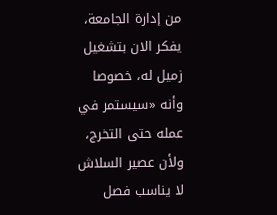من إدارة الجامعة، يفكر الان بتشغيل زميل له، خصوصا وأنه «سيستمر في عمله حتى التخرج، ولأن عصير السلاش لا يناسب فصل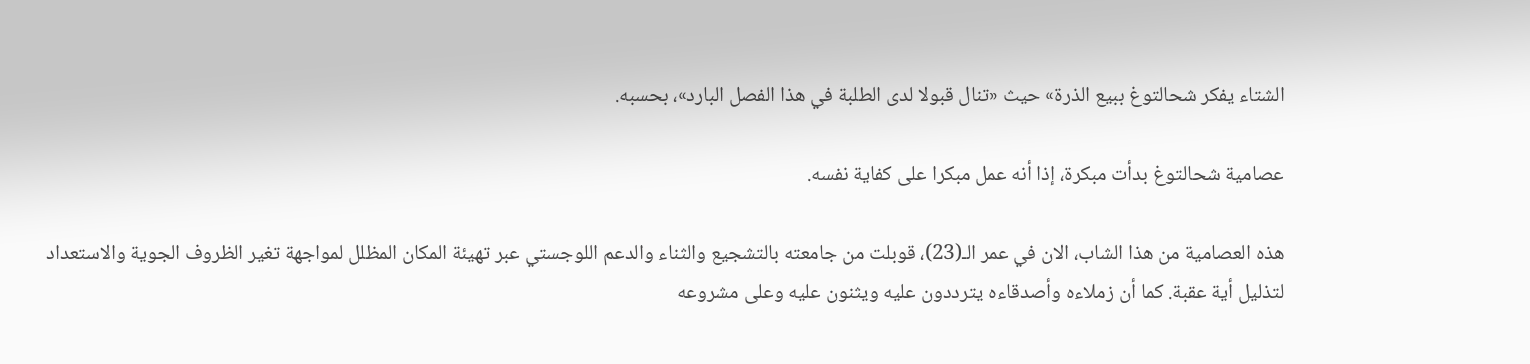الشتاء يفكر شحالتوغ ببيع الذرة» حيث «تنال قبولا لدى الطلبة في هذا الفصل البارد»، بحسبه.

عصامية شحالتوغ بدأت مبكرة، إذا أنه عمل مبكرا على كفاية نفسه.

هذه العصامية من هذا الشاب، الان في عمر الـ(23)، قوبلت من جامعته بالتشجيع والثناء والدعم اللوجستي عبر تهيئة المكان المظلل لمواجهة تغير الظروف الجوية والاستعداد لتذليل أية عقبة. كما أن زملاءه وأصدقاءه يترددون عليه ويثنون عليه وعلى مشروعه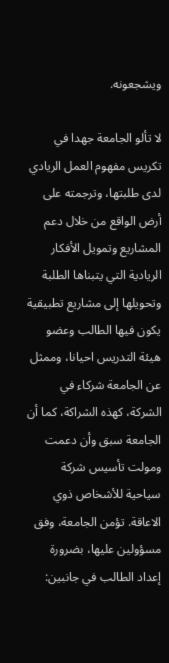ويشجعونه.

لا تألو الجامعة جهدا في تكريس مفهوم العمل الريادي لدى طلبتها، وترجمته على أرض الواقع من خلال دعم المشاريع وتمويل الأفكار الريادية التي يتبناها الطلبة وتحويلها إلى مشاريع تطبيقية يكون فيها الطالب وعضو هيئة التدريس احيانا، وممثل عن الجامعة شركاء في الشركة، كهذه الشراكة، كما أن الجامعة سبق وأن دعمت ومولت تأسيس شركة سياحية للأشخاص ذوي الاعاقة. تؤمن الجامعة، وفق مسؤولين عليها، بضرورة إعداد الطالب في جانبين: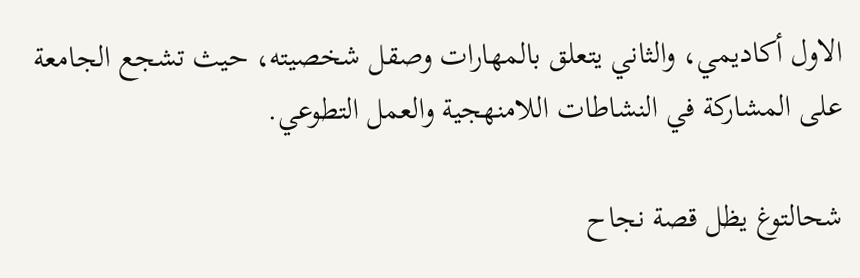الاول أكاديمي، والثاني يتعلق بالمهارات وصقل شخصيته، حيث تشجع الجامعة على المشاركة في النشاطات اللامنهجية والعمل التطوعي.

شحالتوغ يظل قصة نجاح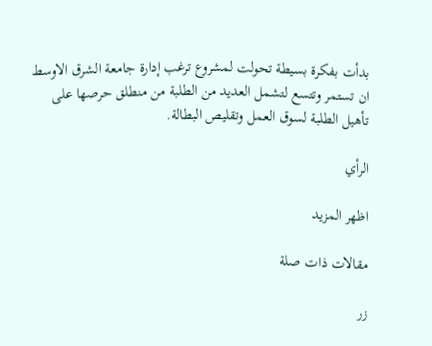بدأت بفكرة بسيطة تحولت لمشروع ترغب إدارة جامعة الشرق الاوسط ان تستمر وتتسع لتشمل العديد من الطلبة من منطلق حرصها على تأهيل الطلبة لسوق العمل وتقليص البطالة.

الرأي

اظهر المزيد

مقالات ذات صلة

زر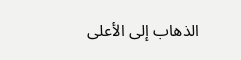الذهاب إلى الأعلى